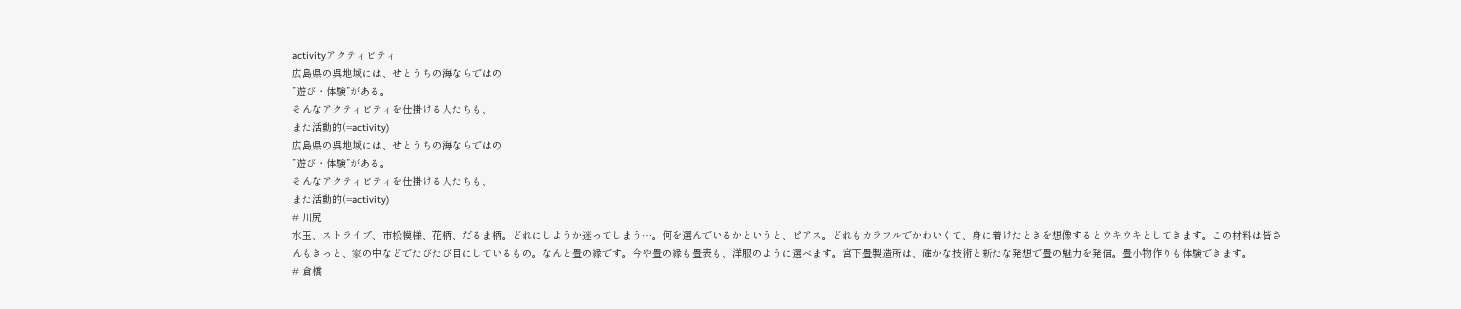activityアクティビティ
広島県の呉地域には、せとうちの海ならではの
”遊び・体験”がある。
そんなアクティビティを仕掛ける人たちも、
また活動的(=activity)
広島県の呉地域には、せとうちの海ならではの
”遊び・体験”がある。
そんなアクティビティを仕掛ける人たちも、
また活動的(=activity)
# 川尻
水玉、ストライプ、市松模様、花柄、だるま柄。どれにしようか迷ってしまう…。何を選んでいるかというと、ピアス。どれもカラフルでかわいくて、身に着けたときを想像するとウキウキとしてきます。この材料は皆さんもきっと、家の中などでたびたび目にしているもの。なんと畳の縁です。今や畳の縁も畳表も、洋服のように選べます。宮下畳製造所は、確かな技術と新たな発想で畳の魅力を発信。畳小物作りも体験できます。
# 倉橋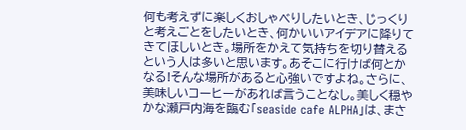何も考えずに楽しくおしゃべりしたいとき、じっくりと考えごとをしたいとき、何かいいアイデアに降りてきてほしいとき。場所をかえて気持ちを切り替えるという人は多いと思います。あそこに行けば何とかなる!そんな場所があると心強いですよね。さらに、美味しいコーヒーがあれば言うことなし。美しく穏やかな瀬戸内海を臨む「seaside cafe ALPHA」は、まさ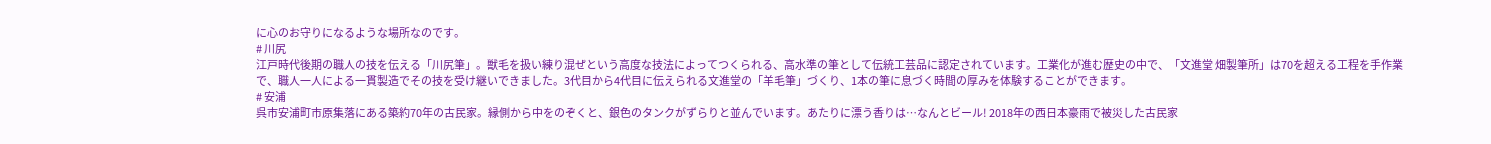に心のお守りになるような場所なのです。
# 川尻
江戸時代後期の職人の技を伝える「川尻筆」。獣毛を扱い練り混ぜという高度な技法によってつくられる、高水準の筆として伝統工芸品に認定されています。工業化が進む歴史の中で、「文進堂 畑製筆所」は70を超える工程を手作業で、職人一人による一貫製造でその技を受け継いできました。3代目から4代目に伝えられる文進堂の「羊毛筆」づくり、1本の筆に息づく時間の厚みを体験することができます。
# 安浦
呉市安浦町市原集落にある築約70年の古民家。縁側から中をのぞくと、銀色のタンクがずらりと並んでいます。あたりに漂う香りは…なんとビール! 2018年の西日本豪雨で被災した古民家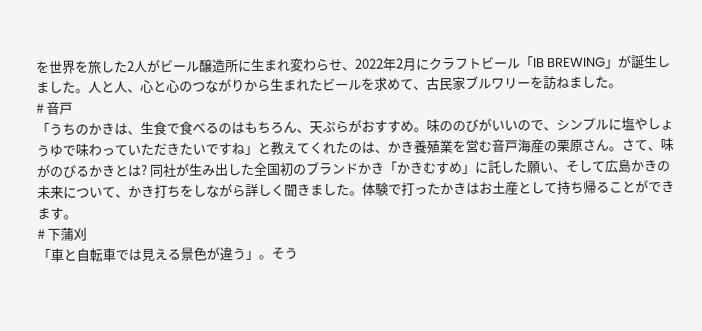を世界を旅した2人がビール醸造所に生まれ変わらせ、2022年2月にクラフトビール「IB BREWING」が誕生しました。人と人、心と心のつながりから生まれたビールを求めて、古民家ブルワリーを訪ねました。
# 音戸
「うちのかきは、生食で食べるのはもちろん、天ぷらがおすすめ。味ののびがいいので、シンプルに塩やしょうゆで味わっていただきたいですね」と教えてくれたのは、かき養殖業を営む音戸海産の栗原さん。さて、味がのびるかきとは? 同社が生み出した全国初のブランドかき「かきむすめ」に託した願い、そして広島かきの未来について、かき打ちをしながら詳しく聞きました。体験で打ったかきはお土産として持ち帰ることができます。
# 下蒲刈
「車と自転車では見える景色が違う」。そう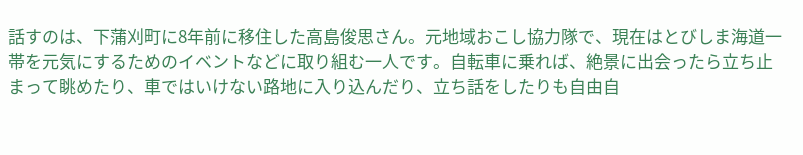話すのは、下蒲刈町に8年前に移住した高島俊思さん。元地域おこし協力隊で、現在はとびしま海道一帯を元気にするためのイベントなどに取り組む一人です。自転車に乗れば、絶景に出会ったら立ち止まって眺めたり、車ではいけない路地に入り込んだり、立ち話をしたりも自由自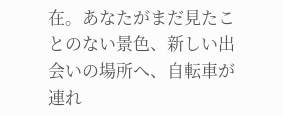在。あなたがまだ見たことのない景色、新しい出会いの場所へ、自転車が連れ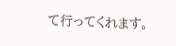て行ってくれます。